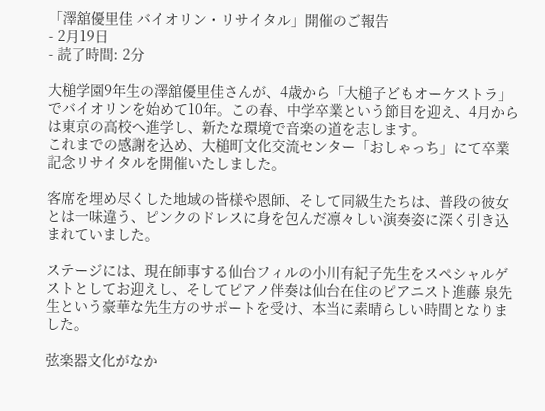「澤舘優里佳 バイオリン・リサイタル」開催のご報告
- 2月19日
- 読了時間: 2分

大槌学園9年生の澤舘優里佳さんが、4歳から「大槌子どもオーケストラ」でバイオリンを始めて10年。この春、中学卒業という節目を迎え、4月からは東京の高校へ進学し、新たな環境で音楽の道を志します。
これまでの感謝を込め、大槌町文化交流センター「おしゃっち」にて卒業記念リサイタルを開催いたしました。

客席を埋め尽くした地域の皆様や恩師、そして同級生たちは、普段の彼女とは一味違う、ピンクのドレスに身を包んだ凛々しい演奏姿に深く引き込まれていました。

ステージには、現在師事する仙台フィルの小川有紀子先生をスペシャルゲストとしてお迎えし、そしてピアノ伴奏は仙台在住のピアニスト進藤 泉先生という豪華な先生方のサポートを受け、本当に素晴らしい時間となりました。

弦楽器文化がなか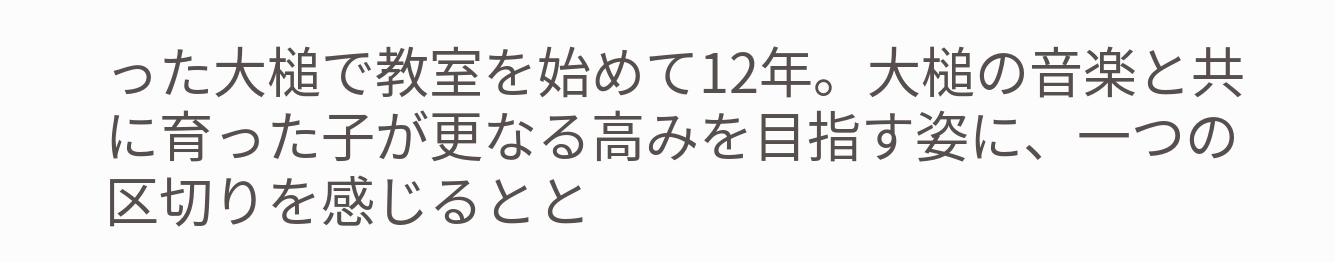った大槌で教室を始めて12年。大槌の音楽と共に育った子が更なる高みを目指す姿に、一つの区切りを感じるとと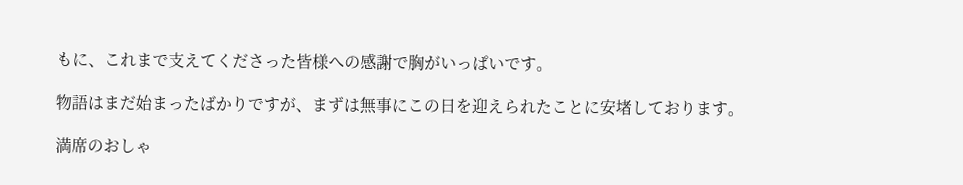もに、これまで支えてくださった皆様への感謝で胸がいっぱいです。

物語はまだ始まったばかりですが、まずは無事にこの日を迎えられたことに安堵しております。

満席のおしゃ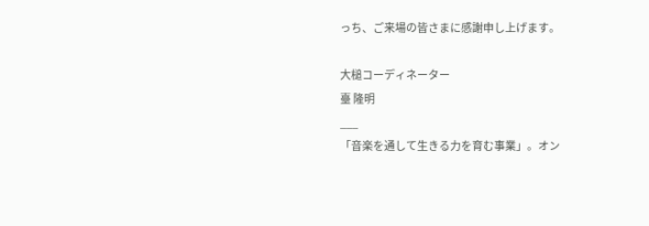っち、ご来場の皆さまに感謝申し上げます。

大槌コーディネーター
臺 隆明
___
「音楽を通して生きる力を育む事業」。オン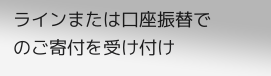ラインまたは口座振替でのご寄付を受け付け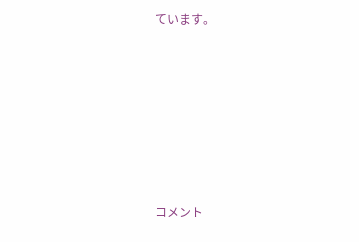ています。










コメント